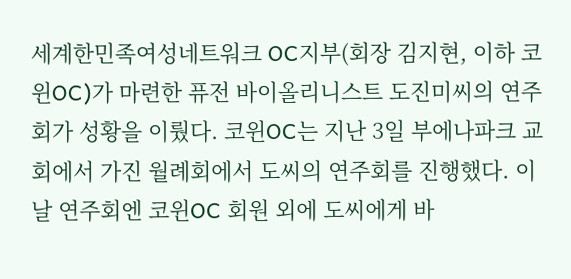세계한민족여성네트워크 OC지부(회장 김지현, 이하 코윈OC)가 마련한 퓨전 바이올리니스트 도진미씨의 연주회가 성황을 이뤘다. 코윈OC는 지난 3일 부에나파크 교회에서 가진 월례회에서 도씨의 연주회를 진행했다. 이날 연주회엔 코윈OC 회원 외에 도씨에게 바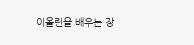이올린을 배우는 장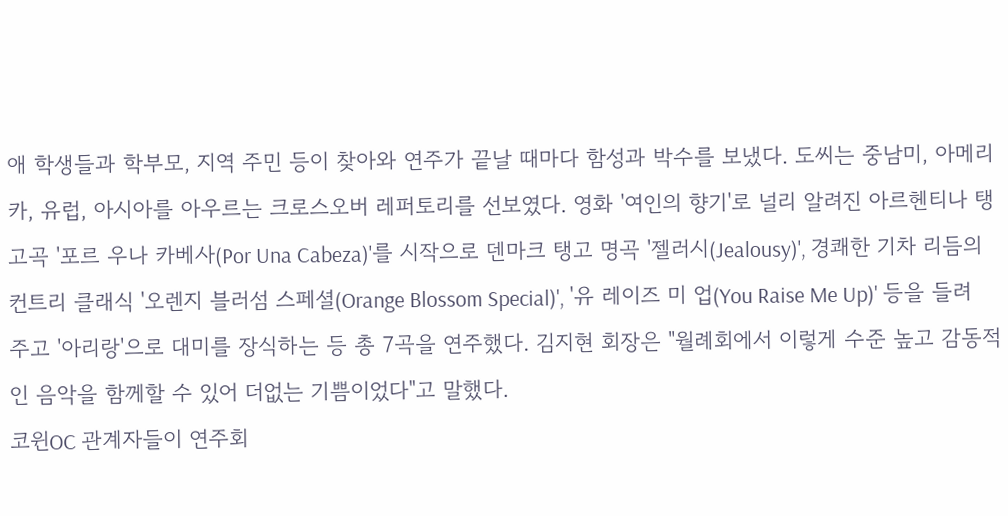애 학생들과 학부모, 지역 주민 등이 찾아와 연주가 끝날 때마다 함성과 박수를 보냈다. 도씨는 중남미, 아메리카, 유럽, 아시아를 아우르는 크로스오버 레퍼토리를 선보였다. 영화 '여인의 향기'로 널리 알려진 아르헨티나 탱고곡 '포르 우나 카베사(Por Una Cabeza)'를 시작으로 덴마크 탱고 명곡 '젤러시(Jealousy)', 경쾌한 기차 리듬의 컨트리 클래식 '오렌지 블러섬 스페셜(Orange Blossom Special)', '유 레이즈 미 업(You Raise Me Up)' 등을 들려주고 '아리랑'으로 대미를 장식하는 등 총 7곡을 연주했다. 김지현 회장은 "월례회에서 이렇게 수준 높고 감동적인 음악을 함께할 수 있어 더없는 기쁨이었다"고 말했다.
코윈OC 관계자들이 연주회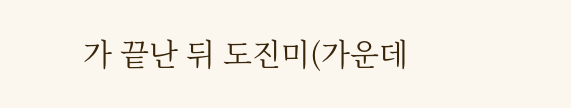가 끝난 뒤 도진미(가운데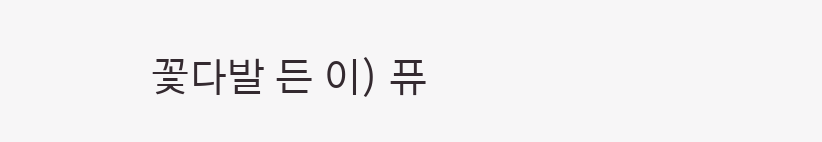꽃다발 든 이) 퓨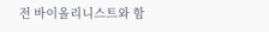전 바이올리니스트와 함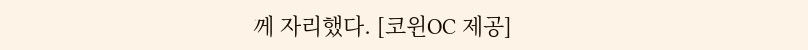께 자리했다. [코윈OC 제공]